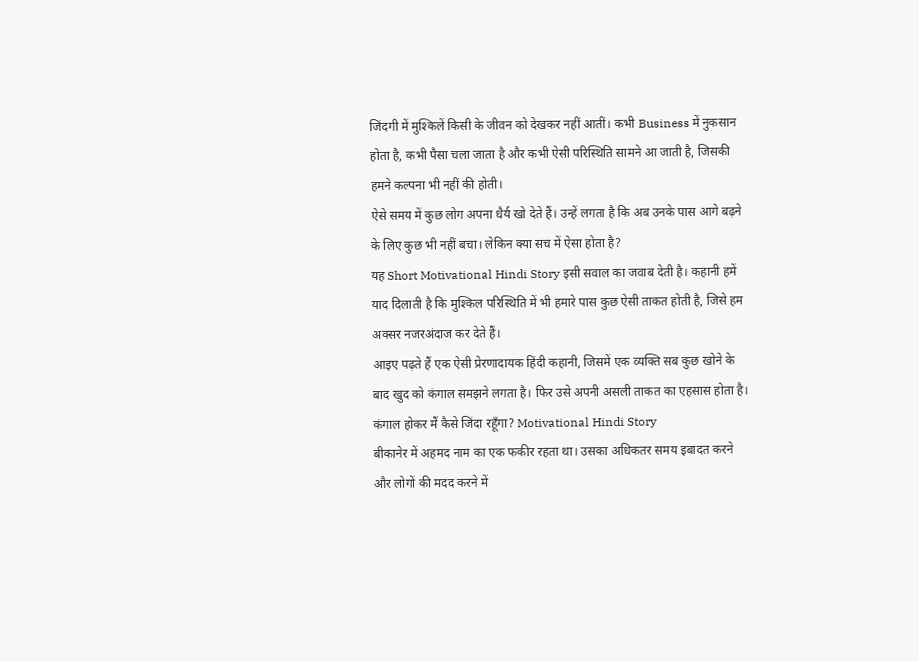जिंदगी में मुश्किलें किसी के जीवन को देखकर नहीं आतीं। कभी Business में नुकसान होता है, कभी पैसा चला जाता है और कभी ऐसी परिस्थिति सामने आ जाती है, जिसकी हमने कल्पना भी नहीं की होती।
ऐसे समय में कुछ लोग अपना धैर्य खो देते हैं। उन्हें लगता है कि अब उनके पास आगे बढ़ने के लिए कुछ भी नहीं बचा। लेकिन क्या सच में ऐसा होता है?
यह Short Motivational Hindi Story इसी सवाल का जवाब देती है। कहानी हमें याद दिलाती है कि मुश्किल परिस्थिति में भी हमारे पास कुछ ऐसी ताकत होती है, जिसे हम अक्सर नजरअंदाज कर देते हैं।
आइए पढ़ते हैं एक ऐसी प्रेरणादायक हिंदी कहानी, जिसमें एक व्यक्ति सब कुछ खोने के बाद खुद को कंगाल समझने लगता है। फिर उसे अपनी असली ताकत का एहसास होता है।
कंगाल होकर मैं कैसे जिंदा रहूँगा? Motivational Hindi Story
बीकानेर में अहमद नाम का एक फकीर रहता था। उसका अधिकतर समय इबादत करने और लोगों की मदद करने में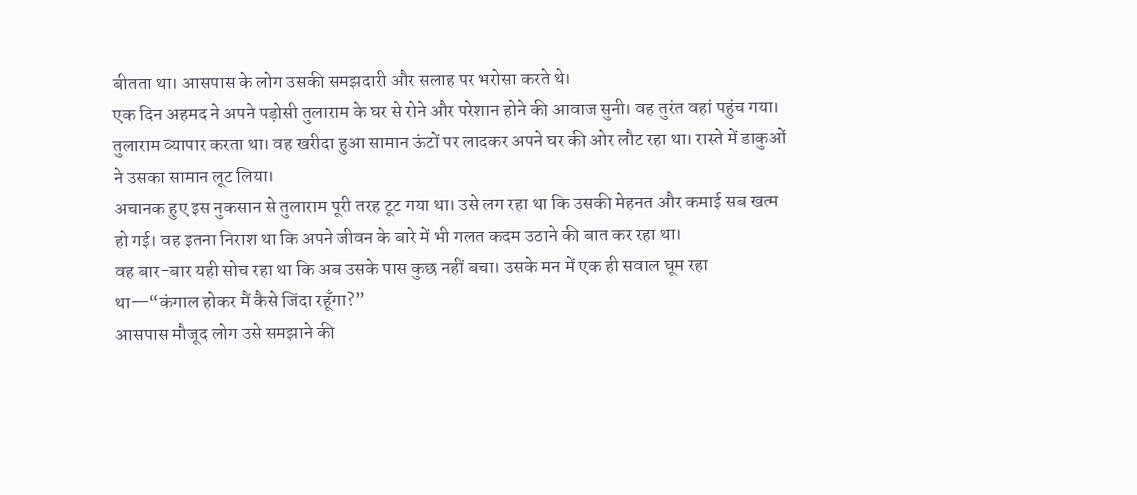बीतता था। आसपास के लोग उसकी समझदारी और सलाह पर भरोसा करते थे।
एक दिन अहमद ने अपने पड़ोसी तुलाराम के घर से रोने और परेशान होने की आवाज सुनी। वह तुरंत वहां पहुंच गया।
तुलाराम व्यापार करता था। वह खरीदा हुआ सामान ऊंटों पर लादकर अपने घर की ओर लौट रहा था। रास्ते में डाकुओं ने उसका सामान लूट लिया।
अचानक हुए इस नुकसान से तुलाराम पूरी तरह टूट गया था। उसे लग रहा था कि उसकी मेहनत और कमाई सब खत्म हो गई। वह इतना निराश था कि अपने जीवन के बारे में भी गलत कदम उठाने की बात कर रहा था।
वह बार-बार यही सोच रहा था कि अब उसके पास कुछ नहीं बचा। उसके मन में एक ही सवाल घूम रहा था—“कंगाल होकर मैं कैसे जिंदा रहूँगा?”
आसपास मौजूद लोग उसे समझाने की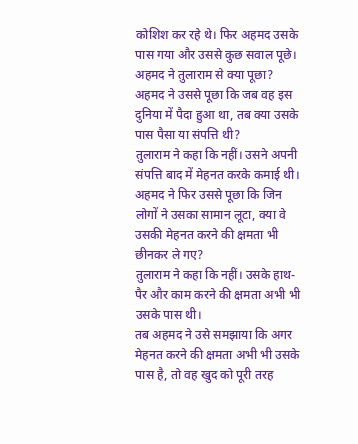कोशिश कर रहे थे। फिर अहमद उसके पास गया और उससे कुछ सवाल पूछे।
अहमद ने तुलाराम से क्या पूछा?
अहमद ने उससे पूछा कि जब वह इस दुनिया में पैदा हुआ था, तब क्या उसके पास पैसा या संपत्ति थी?
तुलाराम ने कहा कि नहीं। उसने अपनी संपत्ति बाद में मेहनत करके कमाई थी।
अहमद ने फिर उससे पूछा कि जिन लोगों ने उसका सामान लूटा, क्या वे उसकी मेहनत करने की क्षमता भी छीनकर ले गए?
तुलाराम ने कहा कि नहीं। उसके हाथ-पैर और काम करने की क्षमता अभी भी उसके पास थी।
तब अहमद ने उसे समझाया कि अगर मेहनत करने की क्षमता अभी भी उसके पास है, तो वह खुद को पूरी तरह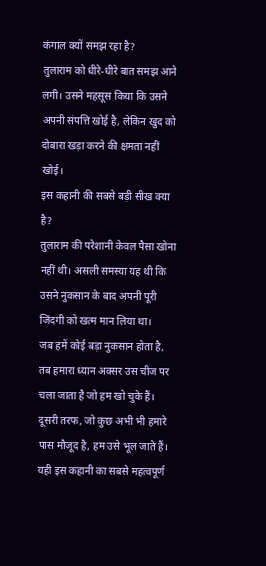कंगाल क्यों समझ रहा है?
तुलाराम को धीरे-धीरे बात समझ आने लगी। उसने महसूस किया कि उसने अपनी संपत्ति खोई है, लेकिन खुद को दोबारा खड़ा करने की क्षमता नहीं खोई।
इस कहानी की सबसे बड़ी सीख क्या है?
तुलाराम की परेशानी केवल पैसा खोना नहीं थी। असली समस्या यह थी कि उसने नुकसान के बाद अपनी पूरी जिंदगी को खत्म मान लिया था।
जब हमें कोई बड़ा नुकसान होता है, तब हमारा ध्यान अक्सर उस चीज पर चला जाता है जो हम खो चुके हैं। दूसरी तरफ, जो कुछ अभी भी हमारे पास मौजूद है, हम उसे भूल जाते हैं।
यही इस कहानी का सबसे महत्वपूर्ण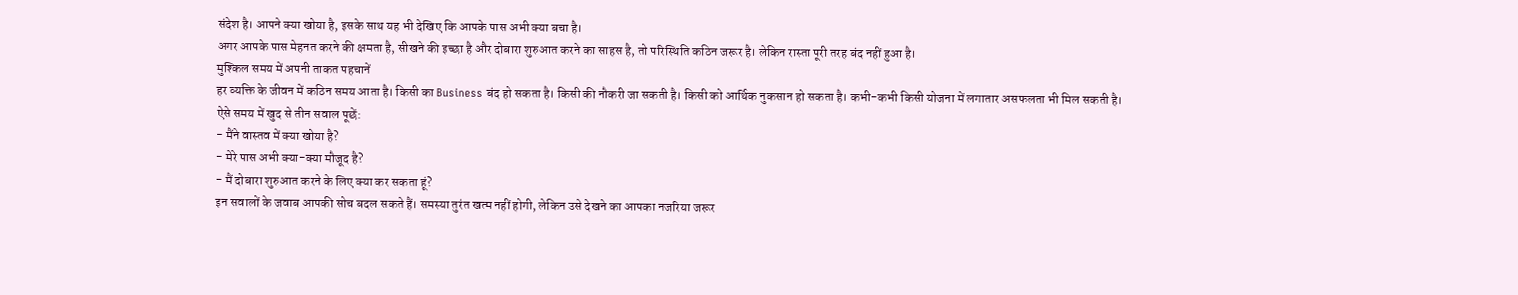संदेश है। आपने क्या खोया है, इसके साथ यह भी देखिए कि आपके पास अभी क्या बचा है।
अगर आपके पास मेहनत करने की क्षमता है, सीखने की इच्छा है और दोबारा शुरुआत करने का साहस है, तो परिस्थिति कठिन जरूर है। लेकिन रास्ता पूरी तरह बंद नहीं हुआ है।
मुश्किल समय में अपनी ताकत पहचानें
हर व्यक्ति के जीवन में कठिन समय आता है। किसी का Business बंद हो सकता है। किसी की नौकरी जा सकती है। किसी को आर्थिक नुकसान हो सकता है। कभी-कभी किसी योजना में लगातार असफलता भी मिल सकती है।
ऐसे समय में खुद से तीन सवाल पूछें:
- मैंने वास्तव में क्या खोया है?
- मेरे पास अभी क्या-क्या मौजूद है?
- मैं दोबारा शुरुआत करने के लिए क्या कर सकता हूं?
इन सवालों के जवाब आपकी सोच बदल सकते हैं। समस्या तुरंत खत्म नहीं होगी, लेकिन उसे देखने का आपका नजरिया जरूर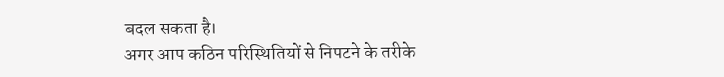बदल सकता है।
अगर आप कठिन परिस्थितियों से निपटने के तरीके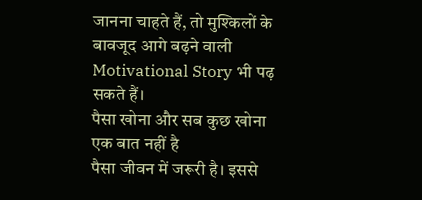जानना चाहते हैं, तो मुश्किलों के बावजूद आगे बढ़ने वाली Motivational Story भी पढ़ सकते हैं।
पैसा खोना और सब कुछ खोना एक बात नहीं है
पैसा जीवन में जरूरी है। इससे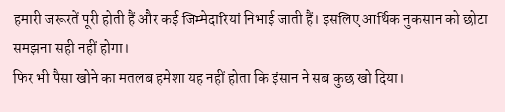हमारी जरूरतें पूरी होती हैं और कई जिम्मेदारियां निभाई जाती हैं। इसलिए आर्थिक नुकसान को छोटा समझना सही नहीं होगा।
फिर भी पैसा खोने का मतलब हमेशा यह नहीं होता कि इंसान ने सब कुछ खो दिया।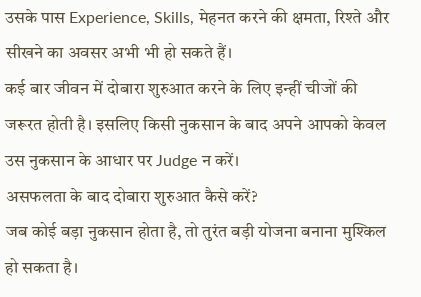उसके पास Experience, Skills, मेहनत करने की क्षमता, रिश्ते और सीखने का अवसर अभी भी हो सकते हैं।
कई बार जीवन में दोबारा शुरुआत करने के लिए इन्हीं चीजों की जरूरत होती है। इसलिए किसी नुकसान के बाद अपने आपको केवल उस नुकसान के आधार पर Judge न करें।
असफलता के बाद दोबारा शुरुआत कैसे करें?
जब कोई बड़ा नुकसान होता है, तो तुरंत बड़ी योजना बनाना मुश्किल हो सकता है।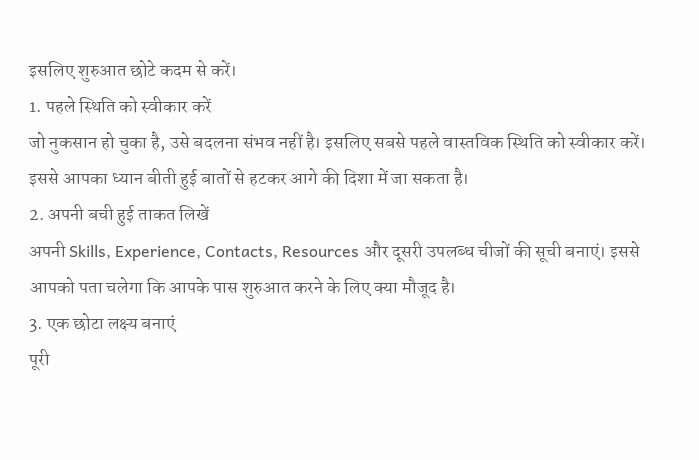इसलिए शुरुआत छोटे कदम से करें।
1. पहले स्थिति को स्वीकार करें
जो नुकसान हो चुका है, उसे बदलना संभव नहीं है। इसलिए सबसे पहले वास्तविक स्थिति को स्वीकार करें। इससे आपका ध्यान बीती हुई बातों से हटकर आगे की दिशा में जा सकता है।
2. अपनी बची हुई ताकत लिखें
अपनी Skills, Experience, Contacts, Resources और दूसरी उपलब्ध चीजों की सूची बनाएं। इससे आपको पता चलेगा कि आपके पास शुरुआत करने के लिए क्या मौजूद है।
3. एक छोटा लक्ष्य बनाएं
पूरी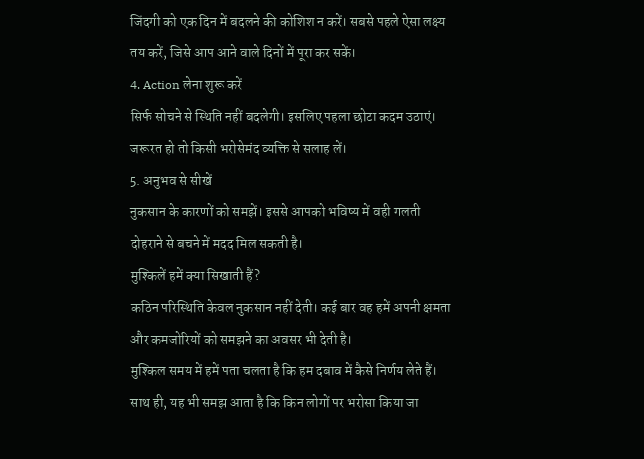जिंदगी को एक दिन में बदलने की कोशिश न करें। सबसे पहले ऐसा लक्ष्य तय करें, जिसे आप आने वाले दिनों में पूरा कर सकें।
4. Action लेना शुरू करें
सिर्फ सोचने से स्थिति नहीं बदलेगी। इसलिए पहला छोटा कदम उठाएं। जरूरत हो तो किसी भरोसेमंद व्यक्ति से सलाह लें।
5. अनुभव से सीखें
नुकसान के कारणों को समझें। इससे आपको भविष्य में वही गलती दोहराने से बचने में मदद मिल सकती है।
मुश्किलें हमें क्या सिखाती हैं?
कठिन परिस्थिति केवल नुकसान नहीं देती। कई बार वह हमें अपनी क्षमता और कमजोरियों को समझने का अवसर भी देती है।
मुश्किल समय में हमें पता चलता है कि हम दबाव में कैसे निर्णय लेते हैं। साथ ही, यह भी समझ आता है कि किन लोगों पर भरोसा किया जा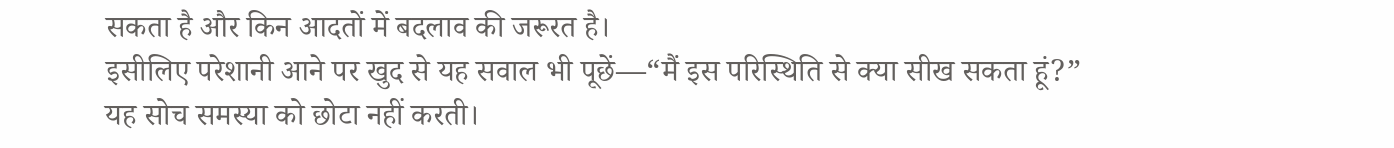सकता है और किन आदतों में बदलाव की जरूरत है।
इसीलिए परेशानी आने पर खुद से यह सवाल भी पूछें—“मैं इस परिस्थिति से क्या सीख सकता हूं?”
यह सोच समस्या को छोटा नहीं करती।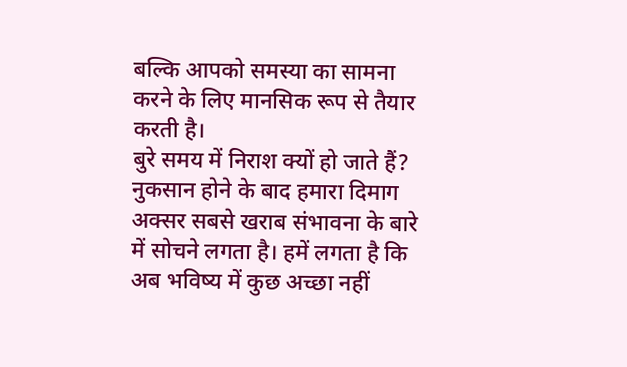बल्कि आपको समस्या का सामना करने के लिए मानसिक रूप से तैयार करती है।
बुरे समय में निराश क्यों हो जाते हैं?
नुकसान होने के बाद हमारा दिमाग अक्सर सबसे खराब संभावना के बारे में सोचने लगता है। हमें लगता है कि अब भविष्य में कुछ अच्छा नहीं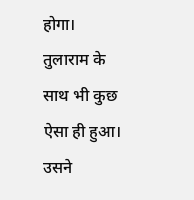होगा।
तुलाराम के साथ भी कुछ ऐसा ही हुआ। उसने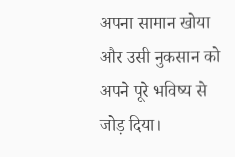अपना सामान खोया और उसी नुकसान को अपने पूरे भविष्य से जोड़ दिया।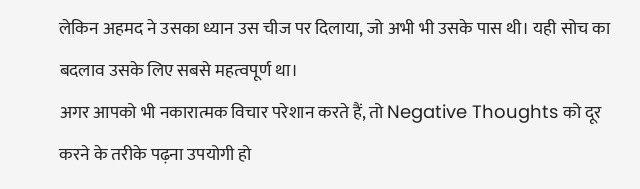लेकिन अहमद ने उसका ध्यान उस चीज पर दिलाया, जो अभी भी उसके पास थी। यही सोच का बदलाव उसके लिए सबसे महत्वपूर्ण था।
अगर आपको भी नकारात्मक विचार परेशान करते हैं, तो Negative Thoughts को दूर करने के तरीके पढ़ना उपयोगी हो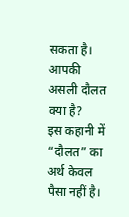सकता है।
आपकी असली दौलत क्या है?
इस कहानी में “दौलत” का अर्थ केवल पैसा नहीं है।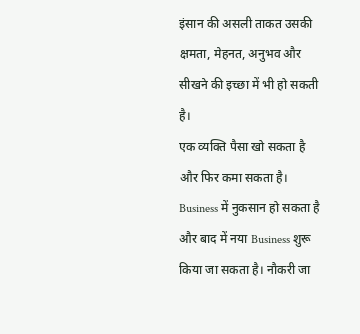इंसान की असली ताकत उसकी क्षमता, मेहनत, अनुभव और सीखने की इच्छा में भी हो सकती है।
एक व्यक्ति पैसा खो सकता है और फिर कमा सकता है। Business में नुकसान हो सकता है और बाद में नया Business शुरू किया जा सकता है। नौकरी जा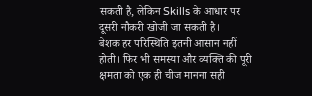सकती है, लेकिन Skills के आधार पर दूसरी नौकरी खोजी जा सकती है।
बेशक हर परिस्थिति इतनी आसान नहीं होती। फिर भी समस्या और व्यक्ति की पूरी क्षमता को एक ही चीज मानना सही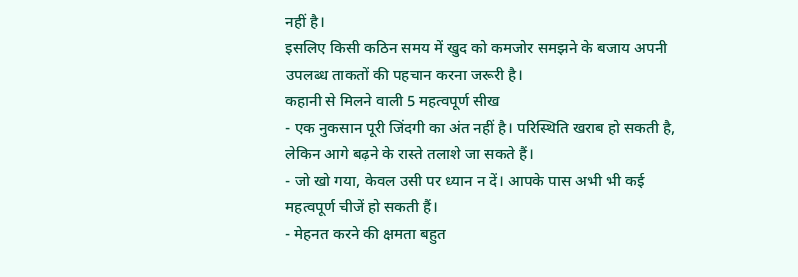नहीं है।
इसलिए किसी कठिन समय में खुद को कमजोर समझने के बजाय अपनी उपलब्ध ताकतों की पहचान करना जरूरी है।
कहानी से मिलने वाली 5 महत्वपूर्ण सीख
- एक नुकसान पूरी जिंदगी का अंत नहीं है। परिस्थिति खराब हो सकती है, लेकिन आगे बढ़ने के रास्ते तलाशे जा सकते हैं।
- जो खो गया, केवल उसी पर ध्यान न दें। आपके पास अभी भी कई महत्वपूर्ण चीजें हो सकती हैं।
- मेहनत करने की क्षमता बहुत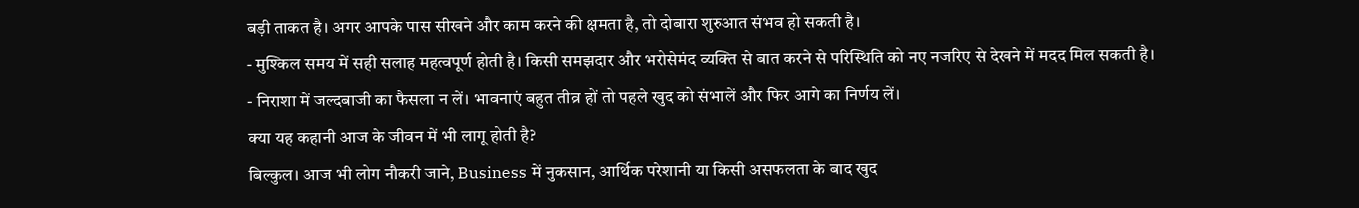बड़ी ताकत है। अगर आपके पास सीखने और काम करने की क्षमता है, तो दोबारा शुरुआत संभव हो सकती है।
- मुश्किल समय में सही सलाह महत्वपूर्ण होती है। किसी समझदार और भरोसेमंद व्यक्ति से बात करने से परिस्थिति को नए नजरिए से देखने में मदद मिल सकती है।
- निराशा में जल्दबाजी का फैसला न लें। भावनाएं बहुत तीव्र हों तो पहले खुद को संभालें और फिर आगे का निर्णय लें।
क्या यह कहानी आज के जीवन में भी लागू होती है?
बिल्कुल। आज भी लोग नौकरी जाने, Business में नुकसान, आर्थिक परेशानी या किसी असफलता के बाद खुद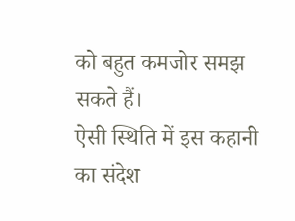को बहुत कमजोर समझ सकते हैं।
ऐसी स्थिति में इस कहानी का संदेश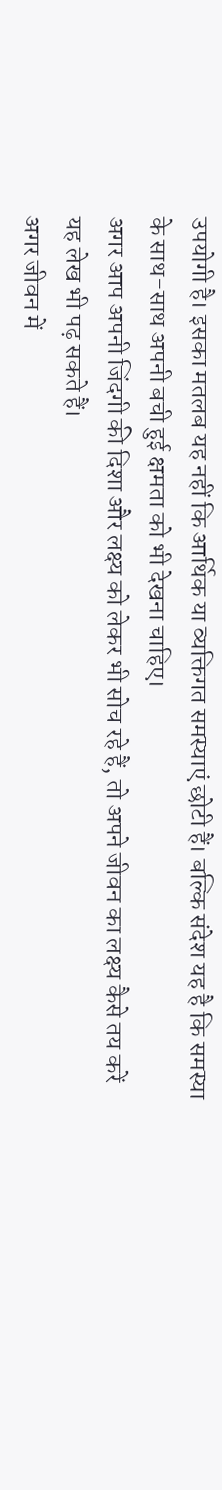उपयोगी है। इसका मतलब यह नहीं कि आर्थिक या व्यक्तिगत समस्याएं छोटी हैं। बल्कि संदेश यह है कि समस्या के साथ-साथ अपनी बची हुई क्षमता को भी देखना चाहिए।
अगर आप अपनी जिंदगी की दिशा और लक्ष्य को लेकर भी सोच रहे हैं, तो अपने जीवन का लक्ष्य कैसे तय करें यह लेख भी पढ़ सकते हैं।
अगर जीवन में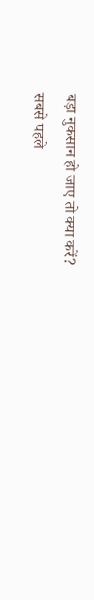बड़ा नुकसान हो जाए तो क्या करें?
सबसे पहले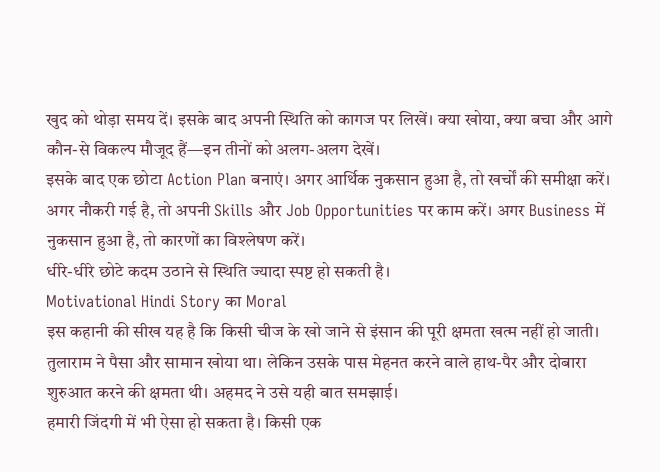खुद को थोड़ा समय दें। इसके बाद अपनी स्थिति को कागज पर लिखें। क्या खोया, क्या बचा और आगे कौन-से विकल्प मौजूद हैं—इन तीनों को अलग-अलग देखें।
इसके बाद एक छोटा Action Plan बनाएं। अगर आर्थिक नुकसान हुआ है, तो खर्चों की समीक्षा करें। अगर नौकरी गई है, तो अपनी Skills और Job Opportunities पर काम करें। अगर Business में नुकसान हुआ है, तो कारणों का विश्लेषण करें।
धीरे-धीरे छोटे कदम उठाने से स्थिति ज्यादा स्पष्ट हो सकती है।
Motivational Hindi Story का Moral
इस कहानी की सीख यह है कि किसी चीज के खो जाने से इंसान की पूरी क्षमता खत्म नहीं हो जाती।
तुलाराम ने पैसा और सामान खोया था। लेकिन उसके पास मेहनत करने वाले हाथ-पैर और दोबारा शुरुआत करने की क्षमता थी। अहमद ने उसे यही बात समझाई।
हमारी जिंदगी में भी ऐसा हो सकता है। किसी एक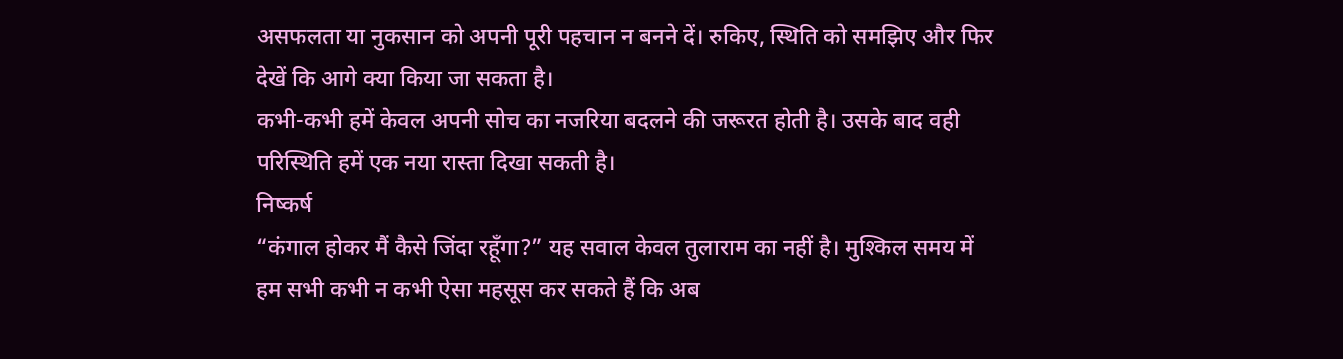असफलता या नुकसान को अपनी पूरी पहचान न बनने दें। रुकिए, स्थिति को समझिए और फिर देखें कि आगे क्या किया जा सकता है।
कभी-कभी हमें केवल अपनी सोच का नजरिया बदलने की जरूरत होती है। उसके बाद वही परिस्थिति हमें एक नया रास्ता दिखा सकती है।
निष्कर्ष
“कंगाल होकर मैं कैसे जिंदा रहूँगा?” यह सवाल केवल तुलाराम का नहीं है। मुश्किल समय में हम सभी कभी न कभी ऐसा महसूस कर सकते हैं कि अब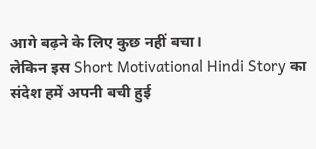आगे बढ़ने के लिए कुछ नहीं बचा।
लेकिन इस Short Motivational Hindi Story का संदेश हमें अपनी बची हुई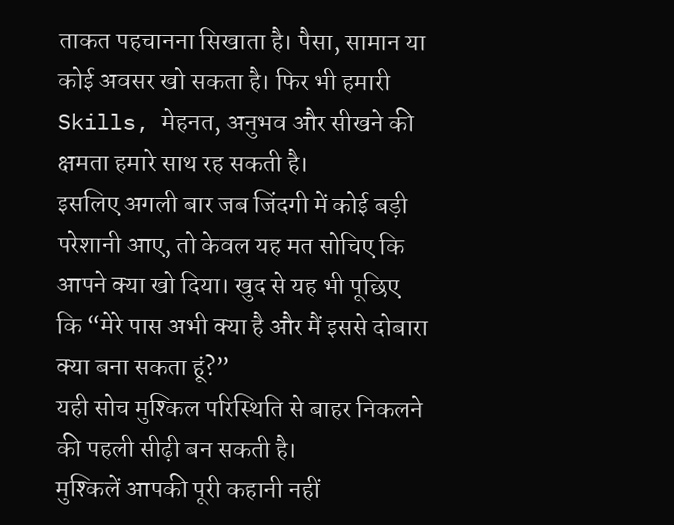ताकत पहचानना सिखाता है। पैसा, सामान या कोई अवसर खो सकता है। फिर भी हमारी Skills, मेहनत, अनुभव और सीखने की क्षमता हमारे साथ रह सकती है।
इसलिए अगली बार जब जिंदगी में कोई बड़ी परेशानी आए, तो केवल यह मत सोचिए कि आपने क्या खो दिया। खुद से यह भी पूछिए कि “मेरे पास अभी क्या है और मैं इससे दोबारा क्या बना सकता हूं?”
यही सोच मुश्किल परिस्थिति से बाहर निकलने की पहली सीढ़ी बन सकती है।
मुश्किलें आपकी पूरी कहानी नहीं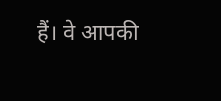हैं। वे आपकी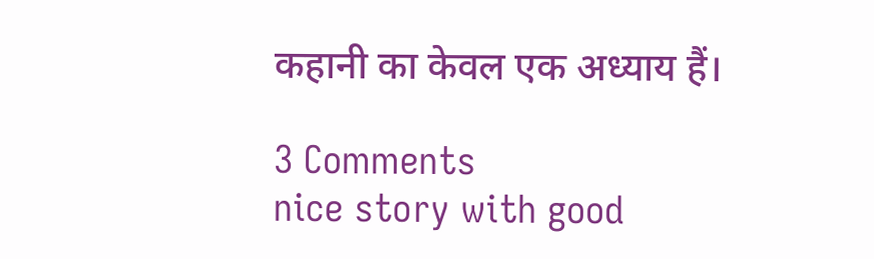कहानी का केवल एक अध्याय हैं।

3 Comments
nice story with good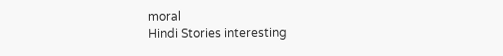moral
Hindi Stories interesting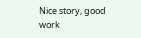Nice story, good work